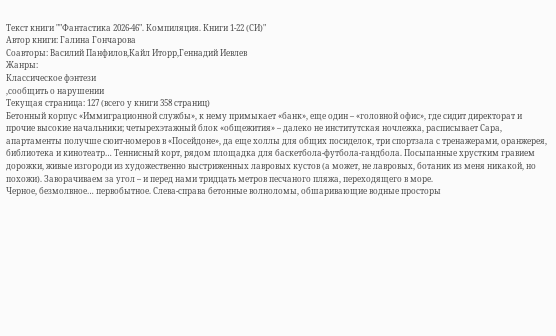Текст книги ""Фантастика 2026-46". Компиляция. Книги 1-22 (СИ)"
Автор книги: Галина Гончарова
Соавторы: Василий Панфилов,Кайл Иторр,Геннадий Иевлев
Жанры:
Классическое фэнтези
,сообщить о нарушении
Текущая страница: 127 (всего у книги 358 страниц)
Бетонный корпус «Иммиграционной службы», к нему примыкает «банк», еще один – «головной офис», где сидит директорат и прочие высокие начальники; четырехэтажный блок «общежития» – далеко не институтская ночлежка, расписывает Сара, апартаменты получше сюит-номеров в «Посейдоне», да еще холлы для общих посиделок, три спортзала с тренажерами, оранжерея, библиотека и кинотеатр… Теннисный корт, рядом площадка для баскетбола-футбола-гандбола. Посыпанные хрустким гравием дорожки, живые изгороди из художественно выстриженных лавровых кустов (а может, не лавровых, ботаник из меня никакой, но похожи). Заворачиваем за угол – и перед нами тридцать метров песчаного пляжа, переходящего в море.
Черное, безмолвное… первобытное. Слева-справа бетонные волноломы, обшаривающие водные просторы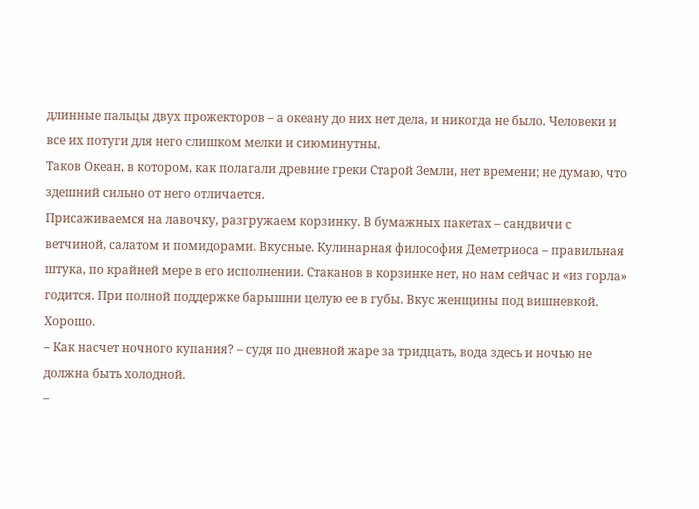длинные пальцы двух прожекторов – а океану до них нет дела, и никогда не было. Человеки и все их потуги для него слишком мелки и сиюминутны.
Таков Океан, в котором, как полагали древние греки Старой Земли, нет времени; не думаю, что здешний сильно от него отличается.
Присаживаемся на лавочку, разгружаем корзинку. В бумажных пакетах – сандвичи с ветчиной, салатом и помидорами. Вкусные. Кулинарная философия Деметриоса – правильная штука, по крайней мере в его исполнении. Стаканов в корзинке нет, но нам сейчас и «из горла» годится. При полной поддержке барышни целую ее в губы. Вкус женщины под вишневкой. Хорошо.
– Как насчет ночного купания? – судя по дневной жаре за тридцать, вода здесь и ночью не должна быть холодной.
–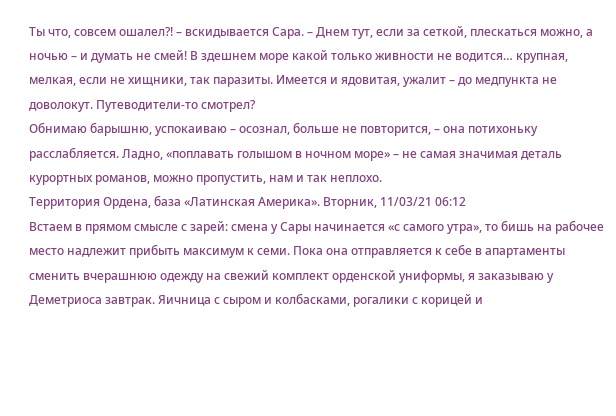Ты что, совсем ошалел?! – вскидывается Сара. – Днем тут, если за сеткой, плескаться можно, а ночью – и думать не смей! В здешнем море какой только живности не водится… крупная, мелкая, если не хищники, так паразиты. Имеется и ядовитая, ужалит – до медпункта не доволокут. Путеводители-то смотрел?
Обнимаю барышню, успокаиваю – осознал, больше не повторится, – она потихоньку расслабляется. Ладно, «поплавать голышом в ночном море» – не самая значимая деталь курортных романов, можно пропустить, нам и так неплохо.
Территория Ордена, база «Латинская Америка». Вторник, 11/03/21 06:12
Встаем в прямом смысле с зарей: смена у Сары начинается «с самого утра», то бишь на рабочее место надлежит прибыть максимум к семи. Пока она отправляется к себе в апартаменты сменить вчерашнюю одежду на свежий комплект орденской униформы, я заказываю у Деметриоса завтрак. Яичница с сыром и колбасками, рогалики с корицей и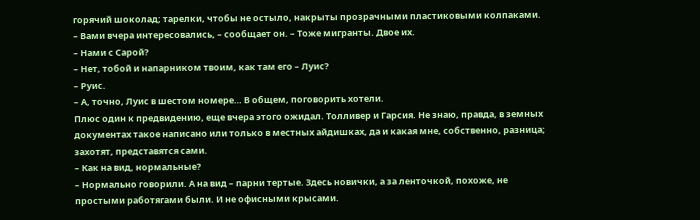горячий шоколад; тарелки, чтобы не остыло, накрыты прозрачными пластиковыми колпаками.
– Вами вчера интересовались, – сообщает он. – Тоже мигранты. Двое их.
– Нами с Сарой?
– Нет, тобой и напарником твоим, как там его – Луис?
– Руис.
– А, точно, Луис в шестом номере… В общем, поговорить хотели.
Плюс один к предвидению, еще вчера этого ожидал. Толливер и Гарсия. Не знаю, правда, в земных документах такое написано или только в местных айдишках, да и какая мне, собственно, разница; захотят, представятся сами.
– Как на вид, нормальные?
– Нормально говорили. А на вид – парни тертые. Здесь новички, а за ленточкой, похоже, не простыми работягами были. И не офисными крысами.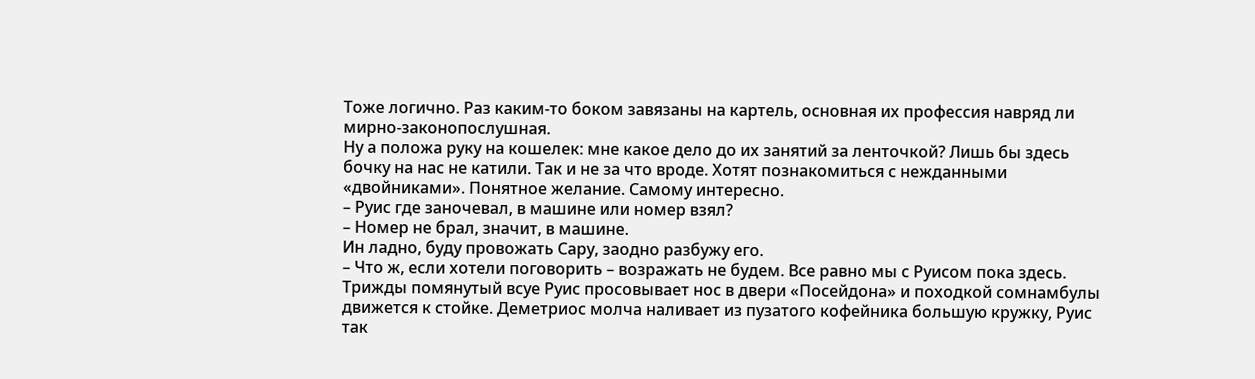Тоже логично. Раз каким-то боком завязаны на картель, основная их профессия навряд ли мирно-законопослушная.
Ну а положа руку на кошелек: мне какое дело до их занятий за ленточкой? Лишь бы здесь бочку на нас не катили. Так и не за что вроде. Хотят познакомиться с нежданными «двойниками». Понятное желание. Самому интересно.
– Руис где заночевал, в машине или номер взял?
– Номер не брал, значит, в машине.
Ин ладно, буду провожать Сару, заодно разбужу его.
– Что ж, если хотели поговорить – возражать не будем. Все равно мы с Руисом пока здесь.
Трижды помянутый всуе Руис просовывает нос в двери «Посейдона» и походкой сомнамбулы движется к стойке. Деметриос молча наливает из пузатого кофейника большую кружку, Руис так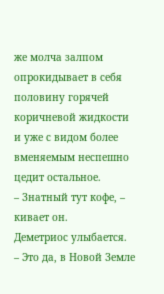же молча залпом опрокидывает в себя половину горячей коричневой жидкости и уже с видом более вменяемым неспешно цедит остальное.
– Знатный тут кофе, – кивает он.
Деметриос улыбается.
– Это да, в Новой Земле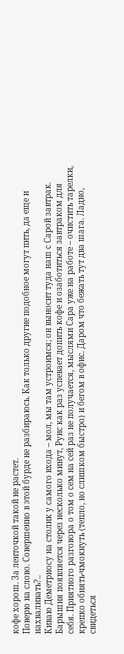кофе хорош. За ленточкой такой не растет.
Поверю на слово. Совершенно в этой бурде не разбираюсь. Как только другие подобное могут пить, да еще и нахваливать?..
Киваю Деметриосу на столик у самого входа – мол, мы там устроимся; он выносит туда наш с Сарой завтрак. Барышня появляется через несколько минут, Руис как раз успевает допить кофе и озаботиться завтраком для себя. Приятного разговора о том о сем на сей раз не получается, мыслями Сара уже на работе – очистить тарелки, крепко обнять-чмокнуть (тепло, но слишком быстро) и бегом в офис. Даром что бежать тут два шага. Ладно, свидеться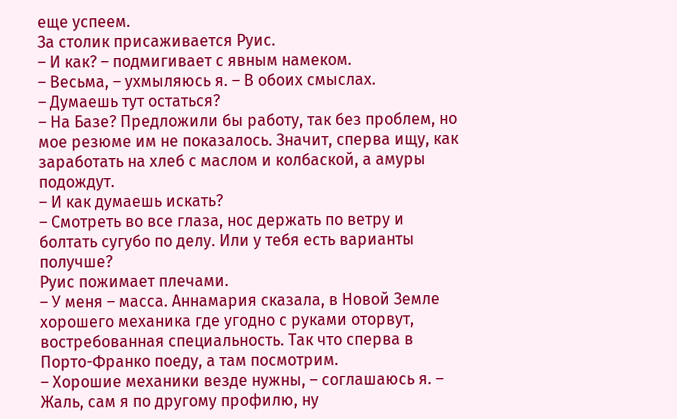еще успеем.
За столик присаживается Руис.
– И как? – подмигивает с явным намеком.
– Весьма, – ухмыляюсь я. – В обоих смыслах.
– Думаешь тут остаться?
– На Базе? Предложили бы работу, так без проблем, но мое резюме им не показалось. Значит, сперва ищу, как заработать на хлеб с маслом и колбаской, а амуры подождут.
– И как думаешь искать?
– Смотреть во все глаза, нос держать по ветру и болтать сугубо по делу. Или у тебя есть варианты получше?
Руис пожимает плечами.
– У меня – масса. Аннамария сказала, в Новой Земле хорошего механика где угодно с руками оторвут, востребованная специальность. Так что сперва в Порто-Франко поеду, а там посмотрим.
– Хорошие механики везде нужны, – соглашаюсь я. – Жаль, сам я по другому профилю, ну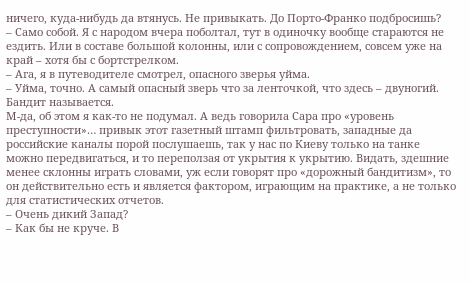ничего, куда-нибудь да втянусь. Не привыкать. До Порто-Франко подбросишь?
– Само собой. Я с народом вчера поболтал, тут в одиночку вообще стараются не ездить. Или в составе большой колонны, или с сопровождением, совсем уже на край – хотя бы с бортстрелком.
– Ага, я в путеводителе смотрел, опасного зверья уйма.
– Уйма, точно. А самый опасный зверь что за ленточкой, что здесь – двуногий. Бандит называется.
М-да, об этом я как-то не подумал. А ведь говорила Сара про «уровень преступности»… привык этот газетный штамп фильтровать, западные да российские каналы порой послушаешь, так у нас по Киеву только на танке можно передвигаться, и то переползая от укрытия к укрытию. Видать, здешние менее склонны играть словами, уж если говорят про «дорожный бандитизм», то он действительно есть и является фактором, играющим на практике, а не только для статистических отчетов.
– Очень дикий Запад?
– Как бы не круче. В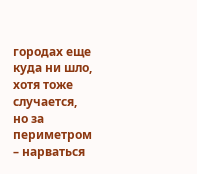городах еще куда ни шло, хотя тоже случается, но за периметром – нарваться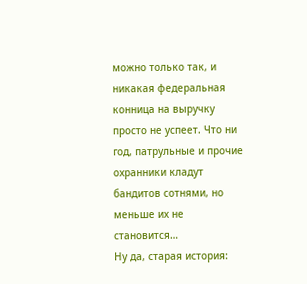можно только так, и никакая федеральная конница на выручку просто не успеет. Что ни год, патрульные и прочие охранники кладут бандитов сотнями, но меньше их не становится…
Ну да, старая история: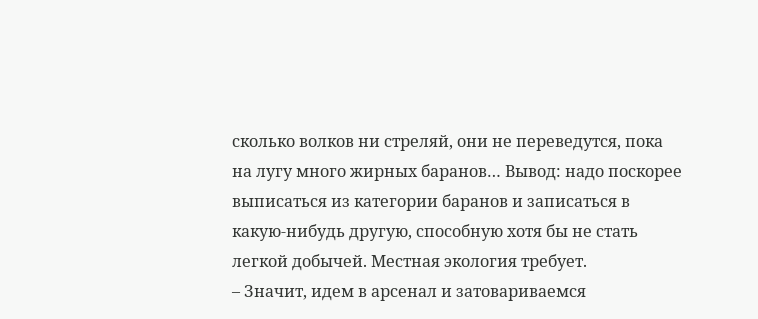сколько волков ни стреляй, они не переведутся, пока на лугу много жирных баранов… Вывод: надо поскорее выписаться из категории баранов и записаться в какую-нибудь другую, способную хотя бы не стать легкой добычей. Местная экология требует.
– Значит, идем в арсенал и затовариваемся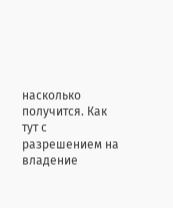насколько получится. Как тут с разрешением на владение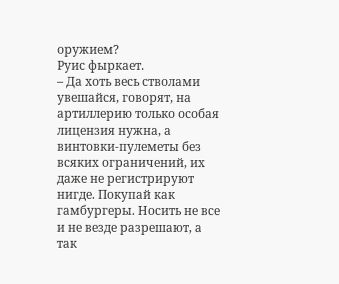оружием?
Руис фыркает.
– Да хоть весь стволами увешайся, говорят, на артиллерию только особая лицензия нужна, а винтовки-пулеметы без всяких ограничений, их даже не регистрируют нигде. Покупай как гамбургеры. Носить не все и не везде разрешают, а так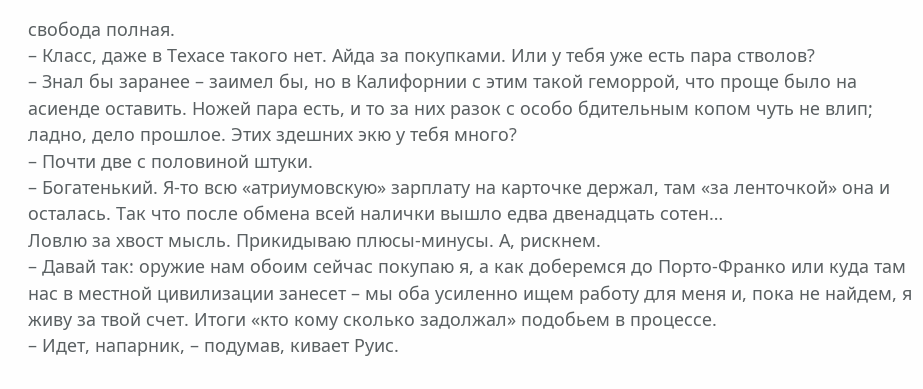свобода полная.
– Класс, даже в Техасе такого нет. Айда за покупками. Или у тебя уже есть пара стволов?
– Знал бы заранее – заимел бы, но в Калифорнии с этим такой геморрой, что проще было на асиенде оставить. Ножей пара есть, и то за них разок с особо бдительным копом чуть не влип; ладно, дело прошлое. Этих здешних экю у тебя много?
– Почти две с половиной штуки.
– Богатенький. Я-то всю «атриумовскую» зарплату на карточке держал, там «за ленточкой» она и осталась. Так что после обмена всей налички вышло едва двенадцать сотен…
Ловлю за хвост мысль. Прикидываю плюсы-минусы. А, рискнем.
– Давай так: оружие нам обоим сейчас покупаю я, а как доберемся до Порто-Франко или куда там нас в местной цивилизации занесет – мы оба усиленно ищем работу для меня и, пока не найдем, я живу за твой счет. Итоги «кто кому сколько задолжал» подобьем в процессе.
– Идет, напарник, – подумав, кивает Руис.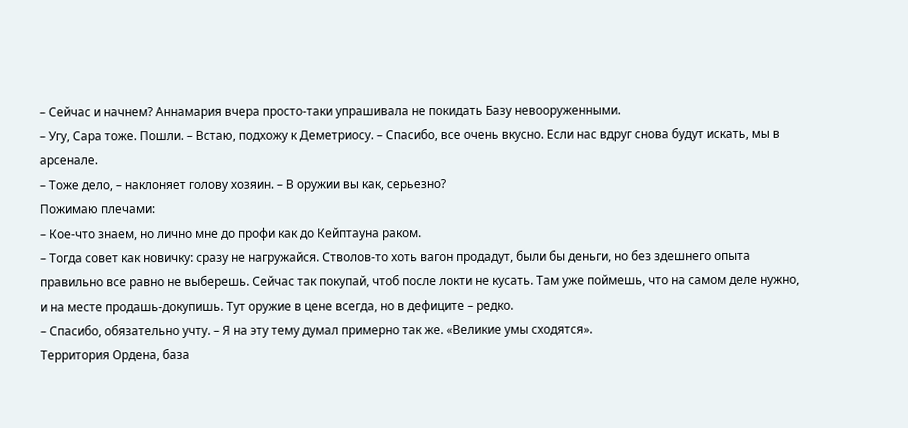– Сейчас и начнем? Аннамария вчера просто-таки упрашивала не покидать Базу невооруженными.
– Угу, Сара тоже. Пошли. – Встаю, подхожу к Деметриосу. – Спасибо, все очень вкусно. Если нас вдруг снова будут искать, мы в арсенале.
– Тоже дело, – наклоняет голову хозяин. – В оружии вы как, серьезно?
Пожимаю плечами:
– Кое-что знаем, но лично мне до профи как до Кейптауна раком.
– Тогда совет как новичку: сразу не нагружайся. Стволов-то хоть вагон продадут, были бы деньги, но без здешнего опыта правильно все равно не выберешь. Сейчас так покупай, чтоб после локти не кусать. Там уже поймешь, что на самом деле нужно, и на месте продашь-докупишь. Тут оружие в цене всегда, но в дефиците – редко.
– Спасибо, обязательно учту. – Я на эту тему думал примерно так же. «Великие умы сходятся».
Территория Ордена, база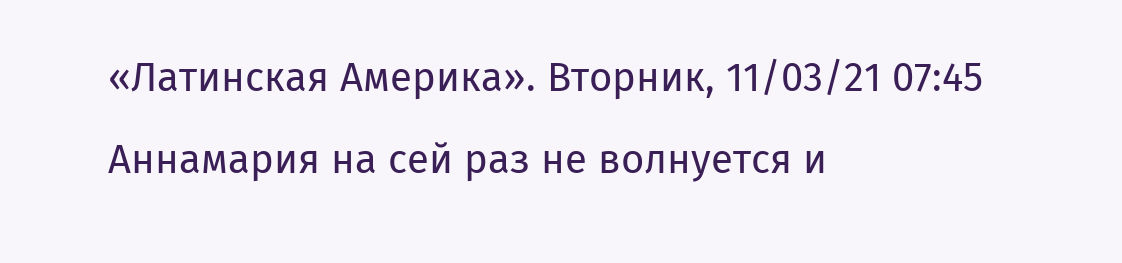«Латинская Америка». Вторник, 11/03/21 07:45
Аннамария на сей раз не волнуется и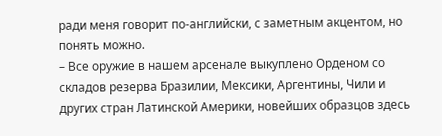ради меня говорит по-английски, с заметным акцентом, но понять можно.
– Все оружие в нашем арсенале выкуплено Орденом со складов резерва Бразилии, Мексики, Аргентины, Чили и других стран Латинской Америки, новейших образцов здесь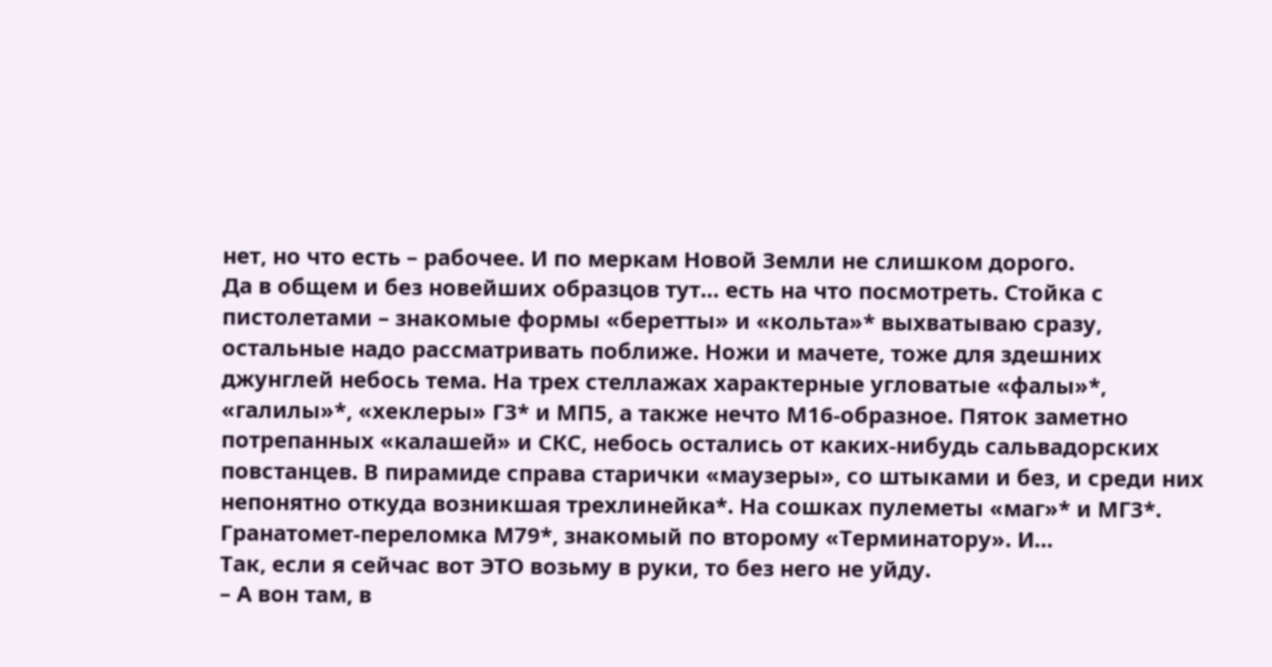нет, но что есть – рабочее. И по меркам Новой Земли не слишком дорого.
Да в общем и без новейших образцов тут… есть на что посмотреть. Стойка с пистолетами – знакомые формы «беретты» и «кольта»* выхватываю сразу, остальные надо рассматривать поближе. Ножи и мачете, тоже для здешних джунглей небось тема. На трех стеллажах характерные угловатые «фалы»*, «галилы»*, «хеклеры» Г3* и МП5, а также нечто М16-образное. Пяток заметно потрепанных «калашей» и СКС, небось остались от каких-нибудь сальвадорских повстанцев. В пирамиде справа старички «маузеры», со штыками и без, и среди них непонятно откуда возникшая трехлинейка*. На сошках пулеметы «маг»* и МГ3*. Гранатомет-переломка М79*, знакомый по второму «Терминатору». И…
Так, если я сейчас вот ЭТО возьму в руки, то без него не уйду.
– А вон там, в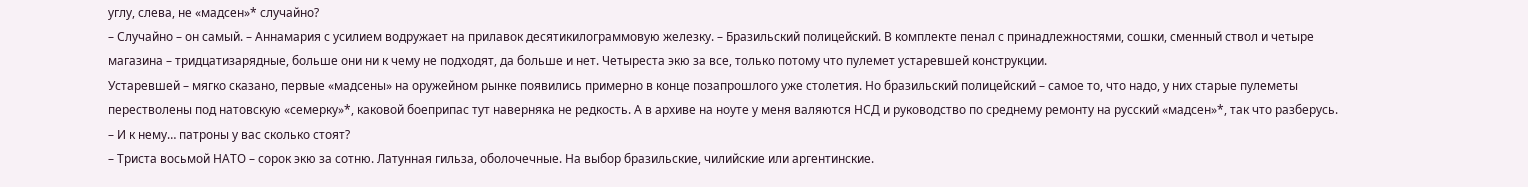углу, слева, не «мадсен»* случайно?
– Случайно – он самый. – Аннамария с усилием водружает на прилавок десятикилограммовую железку. – Бразильский полицейский. В комплекте пенал с принадлежностями, сошки, сменный ствол и четыре магазина – тридцатизарядные, больше они ни к чему не подходят, да больше и нет. Четыреста экю за все, только потому что пулемет устаревшей конструкции.
Устаревшей – мягко сказано, первые «мадсены» на оружейном рынке появились примерно в конце позапрошлого уже столетия. Но бразильский полицейский – самое то, что надо, у них старые пулеметы перестволены под натовскую «семерку»*, каковой боеприпас тут наверняка не редкость. А в архиве на ноуте у меня валяются НСД и руководство по среднему ремонту на русский «мадсен»*, так что разберусь.
– И к нему… патроны у вас сколько стоят?
– Триста восьмой НАТО – сорок экю за сотню. Латунная гильза, оболочечные. На выбор бразильские, чилийские или аргентинские.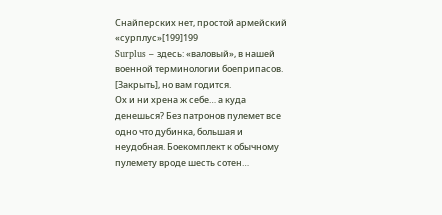Снайперских нет, простой армейский «сурплус»[199]199
Surplus – здесь: «валовый», в нашей военной терминологии боеприпасов.
[Закрыть], но вам годится.
Ох и ни хрена ж себе… а куда денешься? Без патронов пулемет все одно что дубинка, большая и неудобная. Боекомплект к обычному пулемету вроде шесть сотен…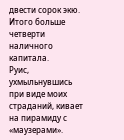двести сорок экю. Итого больше четверти наличного капитала.
Руис, ухмыльнувшись при виде моих страданий, кивает на пирамиду с «маузерами».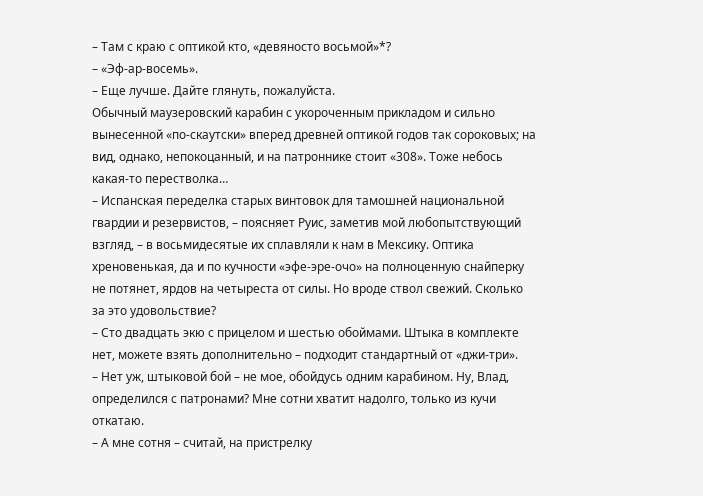– Там с краю с оптикой кто, «девяносто восьмой»*?
– «Эф-ар-восемь».
– Еще лучше. Дайте глянуть, пожалуйста.
Обычный маузеровский карабин с укороченным прикладом и сильно вынесенной «по-скаутски» вперед древней оптикой годов так сороковых; на вид, однако, непокоцанный, и на патроннике стоит «308». Тоже небось какая-то перестволка…
– Испанская переделка старых винтовок для тамошней национальной гвардии и резервистов, – поясняет Руис, заметив мой любопытствующий взгляд, – в восьмидесятые их сплавляли к нам в Мексику. Оптика хреновенькая, да и по кучности «эфе-эре-очо» на полноценную снайперку не потянет, ярдов на четыреста от силы. Но вроде ствол свежий. Сколько за это удовольствие?
– Сто двадцать экю с прицелом и шестью обоймами. Штыка в комплекте нет, можете взять дополнительно – подходит стандартный от «джи-три».
– Нет уж, штыковой бой – не мое, обойдусь одним карабином. Ну, Влад, определился с патронами? Мне сотни хватит надолго, только из кучи откатаю.
– А мне сотня – считай, на пристрелку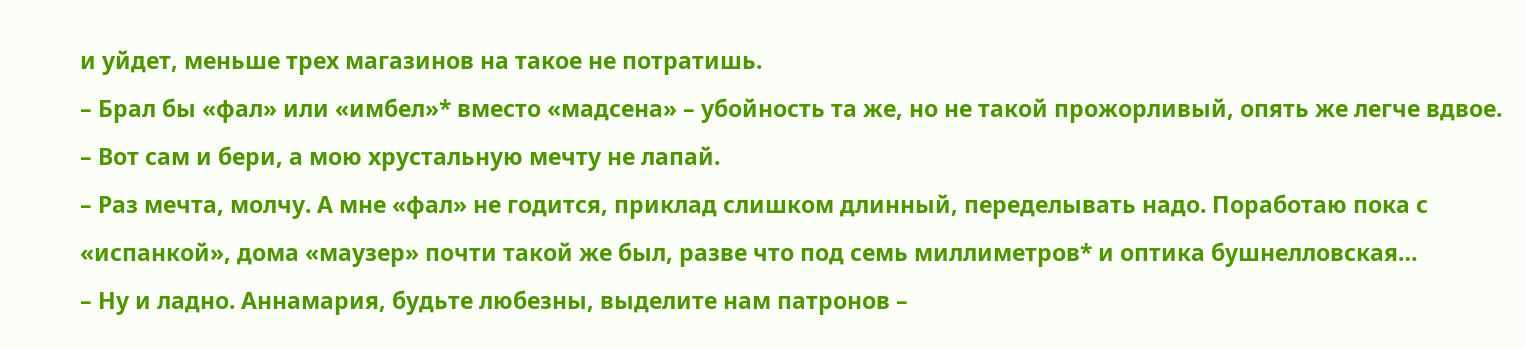и уйдет, меньше трех магазинов на такое не потратишь.
– Брал бы «фал» или «имбел»* вместо «мадсена» – убойность та же, но не такой прожорливый, опять же легче вдвое.
– Вот сам и бери, а мою хрустальную мечту не лапай.
– Раз мечта, молчу. А мне «фал» не годится, приклад слишком длинный, переделывать надо. Поработаю пока с «испанкой», дома «маузер» почти такой же был, разве что под семь миллиметров* и оптика бушнелловская…
– Ну и ладно. Аннамария, будьте любезны, выделите нам патронов –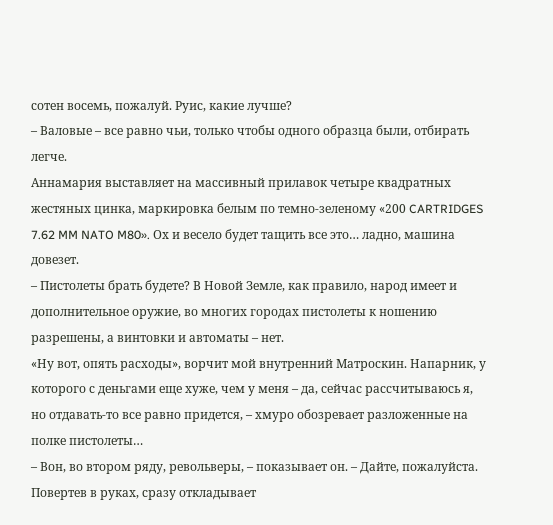сотен восемь, пожалуй. Руис, какие лучше?
– Валовые – все равно чьи, только чтобы одного образца были, отбирать легче.
Аннамария выставляет на массивный прилавок четыре квадратных жестяных цинка, маркировка белым по темно-зеленому «200 CARTRIDGES 7.62 MM NATO M80». Ох и весело будет тащить все это… ладно, машина довезет.
– Пистолеты брать будете? В Новой Земле, как правило, народ имеет и дополнительное оружие, во многих городах пистолеты к ношению разрешены, а винтовки и автоматы – нет.
«Ну вот, опять расходы», ворчит мой внутренний Матроскин. Напарник, у которого с деньгами еще хуже, чем у меня – да, сейчас рассчитываюсь я, но отдавать-то все равно придется, – хмуро обозревает разложенные на полке пистолеты…
– Вон, во втором ряду, револьверы, – показывает он. – Дайте, пожалуйста.
Повертев в руках, сразу откладывает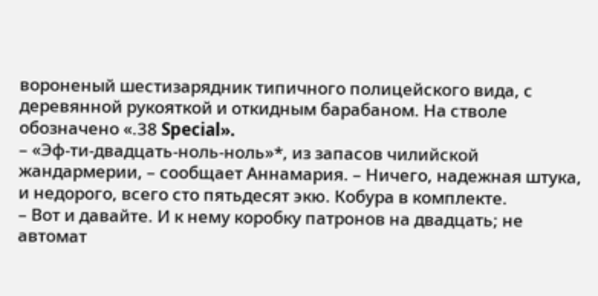вороненый шестизарядник типичного полицейского вида, с деревянной рукояткой и откидным барабаном. На стволе обозначено «.38 Special».
– «Эф-ти-двадцать-ноль-ноль»*, из запасов чилийской жандармерии, – сообщает Аннамария. – Ничего, надежная штука, и недорого, всего сто пятьдесят экю. Кобура в комплекте.
– Вот и давайте. И к нему коробку патронов на двадцать; не автомат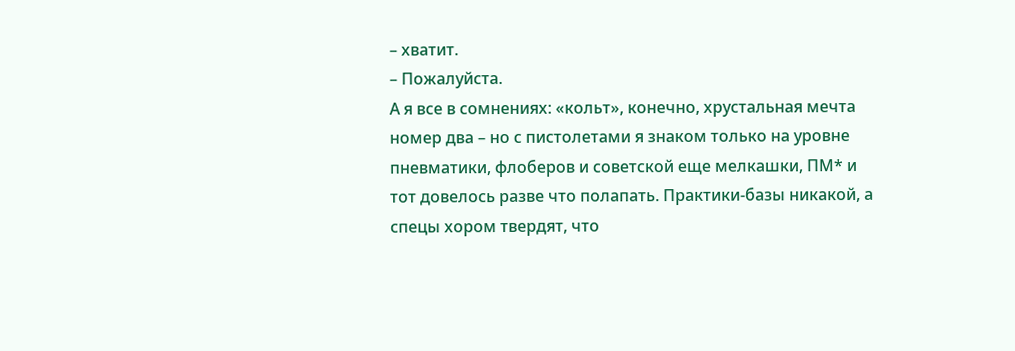– хватит.
– Пожалуйста.
А я все в сомнениях: «кольт», конечно, хрустальная мечта номер два – но с пистолетами я знаком только на уровне пневматики, флоберов и советской еще мелкашки, ПМ* и тот довелось разве что полапать. Практики-базы никакой, а спецы хором твердят, что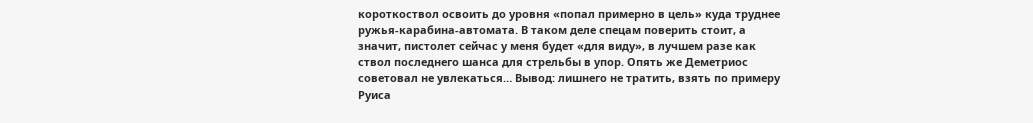короткоствол освоить до уровня «попал примерно в цель» куда труднее ружья-карабина-автомата. В таком деле спецам поверить стоит, а значит, пистолет сейчас у меня будет «для виду», в лучшем разе как ствол последнего шанса для стрельбы в упор. Опять же Деметриос советовал не увлекаться… Вывод: лишнего не тратить, взять по примеру Руиса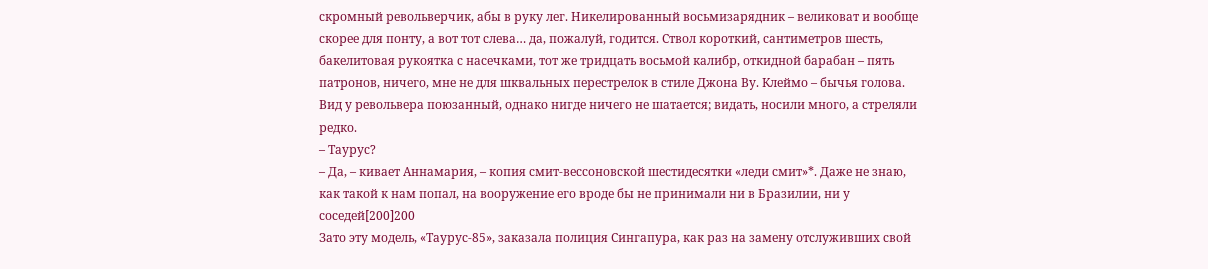скромный револьверчик, абы в руку лег. Никелированный восьмизарядник – великоват и вообще скорее для понту, а вот тот слева… да, пожалуй, годится. Ствол короткий, сантиметров шесть, бакелитовая рукоятка с насечками, тот же тридцать восьмой калибр, откидной барабан – пять патронов, ничего, мне не для шквальных перестрелок в стиле Джона Ву. Клеймо – бычья голова. Вид у револьвера поюзанный, однако нигде ничего не шатается; видать, носили много, а стреляли редко.
– Таурус?
– Да, – кивает Аннамария, – копия смит-вессоновской шестидесятки «леди смит»*. Даже не знаю, как такой к нам попал, на вооружение его вроде бы не принимали ни в Бразилии, ни у соседей[200]200
Зато эту модель, «Таурус-85», заказала полиция Сингапура, как раз на замену отслуживших свой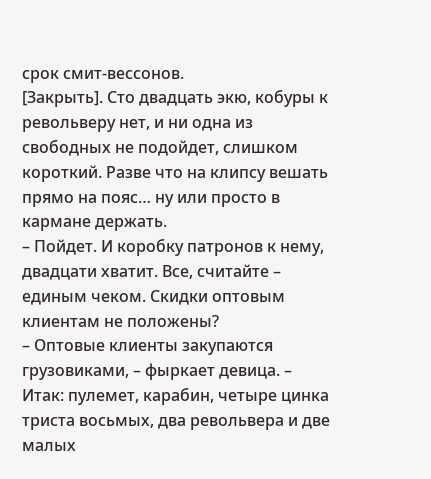срок смит-вессонов.
[Закрыть]. Сто двадцать экю, кобуры к револьверу нет, и ни одна из свободных не подойдет, слишком короткий. Разве что на клипсу вешать прямо на пояс… ну или просто в кармане держать.
– Пойдет. И коробку патронов к нему, двадцати хватит. Все, считайте – единым чеком. Скидки оптовым клиентам не положены?
– Оптовые клиенты закупаются грузовиками, – фыркает девица. – Итак: пулемет, карабин, четыре цинка триста восьмых, два револьвера и две малых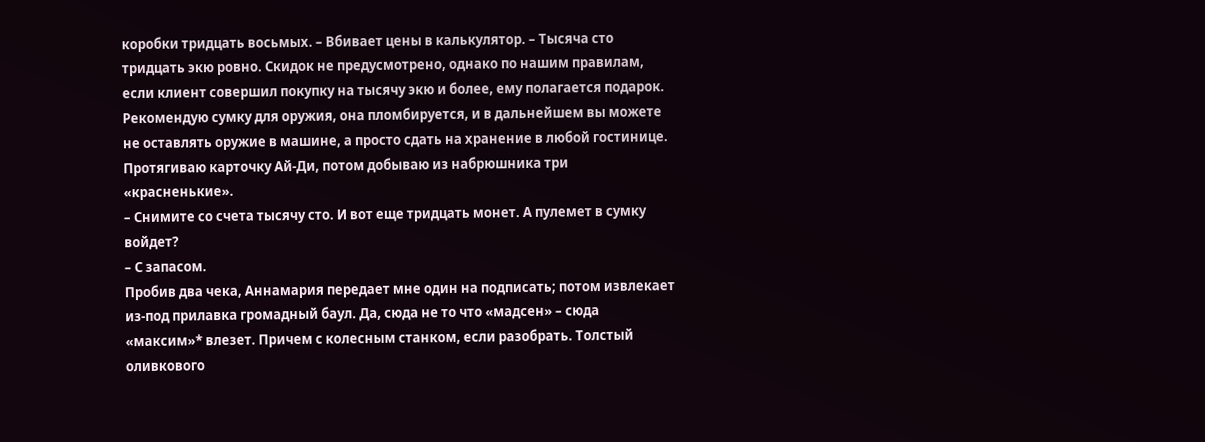коробки тридцать восьмых. – Вбивает цены в калькулятор. – Тысяча сто тридцать экю ровно. Скидок не предусмотрено, однако по нашим правилам, если клиент совершил покупку на тысячу экю и более, ему полагается подарок. Рекомендую сумку для оружия, она пломбируется, и в дальнейшем вы можете не оставлять оружие в машине, а просто сдать на хранение в любой гостинице.
Протягиваю карточку Ай-Ди, потом добываю из набрюшника три «красненькие».
– Снимите со счета тысячу сто. И вот еще тридцать монет. А пулемет в сумку войдет?
– С запасом.
Пробив два чека, Аннамария передает мне один на подписать; потом извлекает из-под прилавка громадный баул. Да, сюда не то что «мадсен» – сюда «максим»* влезет. Причем с колесным станком, если разобрать. Толстый оливкового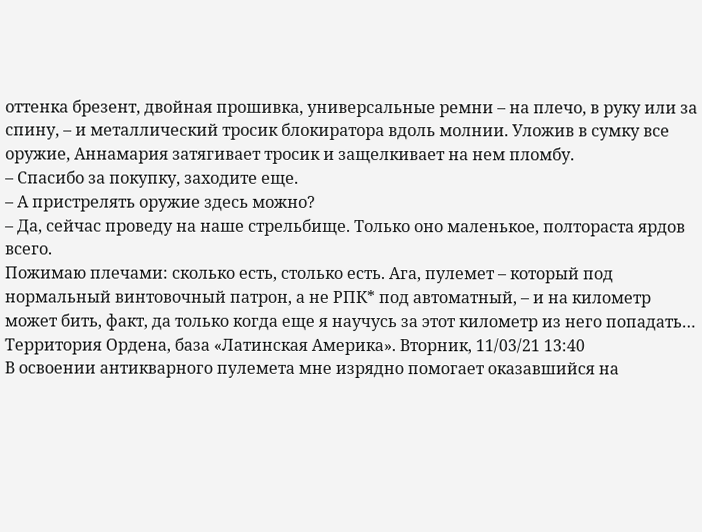оттенка брезент, двойная прошивка, универсальные ремни – на плечо, в руку или за спину, – и металлический тросик блокиратора вдоль молнии. Уложив в сумку все оружие, Аннамария затягивает тросик и защелкивает на нем пломбу.
– Спасибо за покупку, заходите еще.
– А пристрелять оружие здесь можно?
– Да, сейчас проведу на наше стрельбище. Только оно маленькое, полтораста ярдов всего.
Пожимаю плечами: сколько есть, столько есть. Ага, пулемет – который под нормальный винтовочный патрон, а не РПК* под автоматный, – и на километр может бить, факт, да только когда еще я научусь за этот километр из него попадать…
Территория Ордена, база «Латинская Америка». Вторник, 11/03/21 13:40
В освоении антикварного пулемета мне изрядно помогает оказавшийся на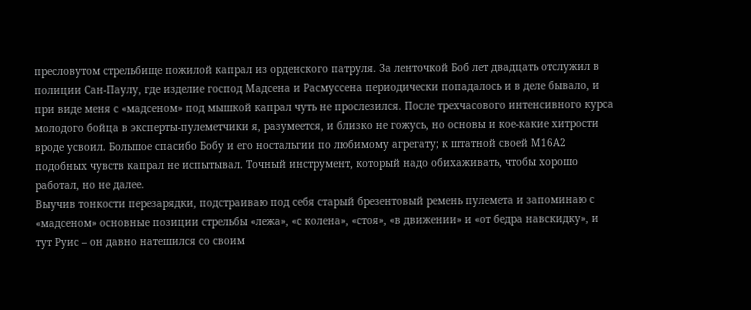пресловутом стрельбище пожилой капрал из орденского патруля. За ленточкой Боб лет двадцать отслужил в полиции Сан-Паулу, где изделие господ Мадсена и Расмуссена периодически попадалось и в деле бывало, и при виде меня с «мадсеном» под мышкой капрал чуть не прослезился. После трехчасового интенсивного курса молодого бойца в эксперты-пулеметчики я, разумеется, и близко не гожусь, но основы и кое-какие хитрости вроде усвоил. Большое спасибо Бобу и его ностальгии по любимому агрегату; к штатной своей М16А2 подобных чувств капрал не испытывал. Точный инструмент, который надо обихаживать, чтобы хорошо работал, но не далее.
Выучив тонкости перезарядки, подстраиваю под себя старый брезентовый ремень пулемета и запоминаю с «мадсеном» основные позиции стрельбы «лежа», «с колена», «стоя», «в движении» и «от бедра навскидку», и тут Руис – он давно натешился со своим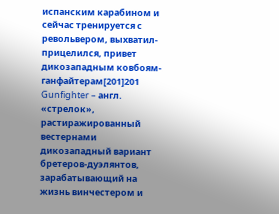испанским карабином и сейчас тренируется с револьвером, выхватил-прицелился, привет дикозападным ковбоям-ганфайтерам[201]201
Gunfighter – англ. «стрелок», растиражированный вестернами дикозападный вариант бретеров-дуэлянтов, зарабатывающий на жизнь винчестером и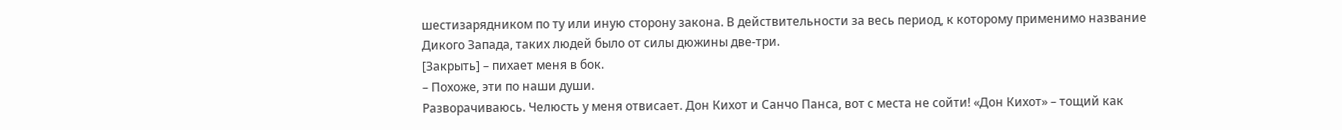шестизарядником по ту или иную сторону закона. В действительности за весь период, к которому применимо название Дикого Запада, таких людей было от силы дюжины две-три.
[Закрыть] – пихает меня в бок.
– Похоже, эти по наши души.
Разворачиваюсь. Челюсть у меня отвисает. Дон Кихот и Санчо Панса, вот с места не сойти! «Дон Кихот» – тощий как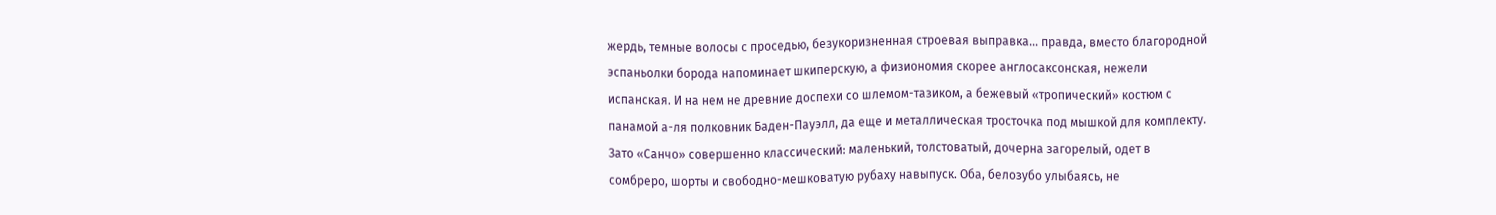жердь, темные волосы с проседью, безукоризненная строевая выправка… правда, вместо благородной эспаньолки борода напоминает шкиперскую, а физиономия скорее англосаксонская, нежели испанская. И на нем не древние доспехи со шлемом-тазиком, а бежевый «тропический» костюм с панамой а-ля полковник Баден-Пауэлл, да еще и металлическая тросточка под мышкой для комплекту. Зато «Санчо» совершенно классический: маленький, толстоватый, дочерна загорелый, одет в сомбреро, шорты и свободно-мешковатую рубаху навыпуск. Оба, белозубо улыбаясь, не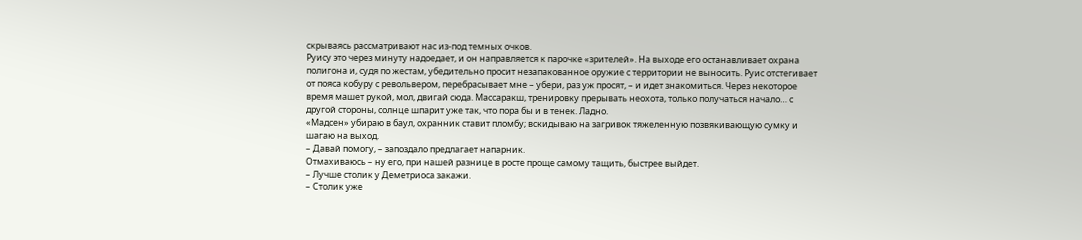скрываясь рассматривают нас из-под темных очков.
Руису это через минуту надоедает, и он направляется к парочке «зрителей». На выходе его останавливает охрана полигона и, судя по жестам, убедительно просит незапакованное оружие с территории не выносить. Руис отстегивает от пояса кобуру с револьвером, перебрасывает мне – убери, раз уж просят, – и идет знакомиться. Через некоторое время машет рукой, мол, двигай сюда. Массаракш, тренировку прерывать неохота, только получаться начало… с другой стороны, солнце шпарит уже так, что пора бы и в тенек. Ладно.
«Мадсен» убираю в баул, охранник ставит пломбу; вскидываю на загривок тяжеленную позвякивающую сумку и шагаю на выход.
– Давай помогу, – запоздало предлагает напарник.
Отмахиваюсь – ну его, при нашей разнице в росте проще самому тащить, быстрее выйдет.
– Лучше столик у Деметриоса закажи.
– Столик уже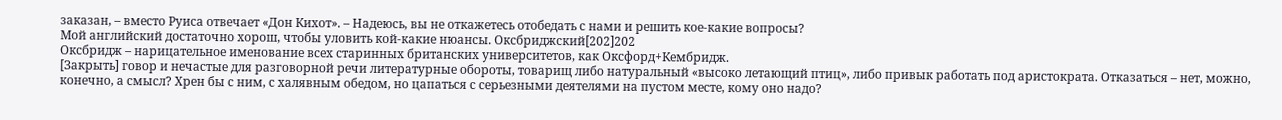заказан, – вместо Руиса отвечает «Дон Кихот». – Надеюсь, вы не откажетесь отобедать с нами и решить кое-какие вопросы?
Мой английский достаточно хорош, чтобы уловить кой-какие нюансы. Оксбриджский[202]202
Оксбридж – нарицательное именование всех старинных британских университетов, как Оксфорд+Кембридж.
[Закрыть] говор и нечастые для разговорной речи литературные обороты, товарищ либо натуральный «высоко летающий птиц», либо привык работать под аристократа. Отказаться – нет, можно, конечно, а смысл? Хрен бы с ним, с халявным обедом, но цапаться с серьезными деятелями на пустом месте, кому оно надо?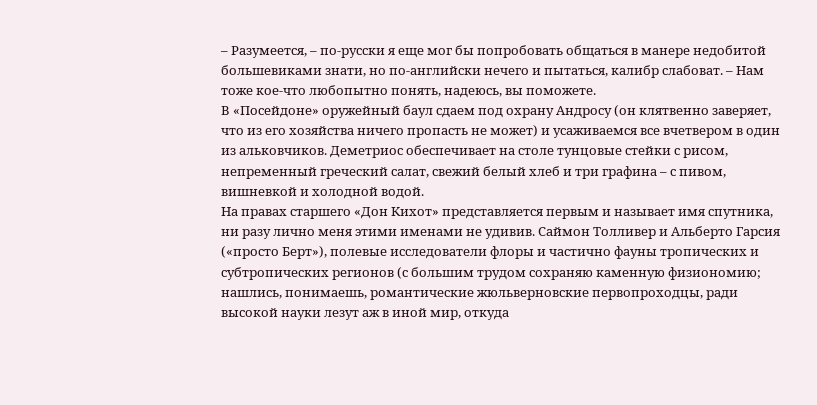– Разумеется, – по-русски я еще мог бы попробовать общаться в манере недобитой большевиками знати, но по-английски нечего и пытаться, калибр слабоват. – Нам тоже кое-что любопытно понять, надеюсь, вы поможете.
В «Посейдоне» оружейный баул сдаем под охрану Андросу (он клятвенно заверяет, что из его хозяйства ничего пропасть не может) и усаживаемся все вчетвером в один из альковчиков. Деметриос обеспечивает на столе тунцовые стейки с рисом, непременный греческий салат, свежий белый хлеб и три графина – с пивом, вишневкой и холодной водой.
На правах старшего «Дон Кихот» представляется первым и называет имя спутника, ни разу лично меня этими именами не удивив. Саймон Толливер и Альберто Гарсия («просто Берт»), полевые исследователи флоры и частично фауны тропических и субтропических регионов (с большим трудом сохраняю каменную физиономию; нашлись, понимаешь, романтические жюльверновские первопроходцы, ради высокой науки лезут аж в иной мир, откуда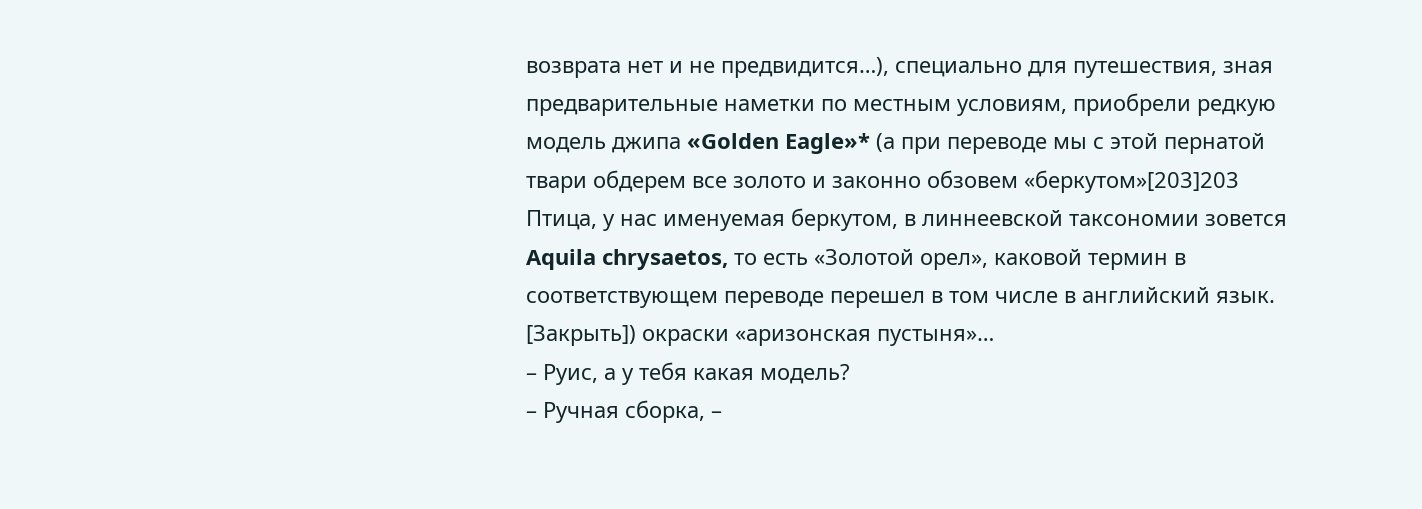возврата нет и не предвидится…), специально для путешествия, зная предварительные наметки по местным условиям, приобрели редкую модель джипа «Golden Eagle»* (а при переводе мы с этой пернатой твари обдерем все золото и законно обзовем «беркутом»[203]203
Птица, у нас именуемая беркутом, в линнеевской таксономии зовется Aquila chrysaetos, то есть «Золотой орел», каковой термин в соответствующем переводе перешел в том числе в английский язык.
[Закрыть]) окраски «аризонская пустыня»…
– Руис, а у тебя какая модель?
– Ручная сборка, –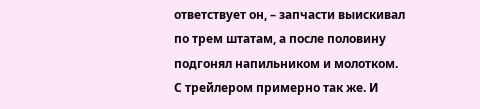ответствует он, – запчасти выискивал по трем штатам, а после половину подгонял напильником и молотком. С трейлером примерно так же. И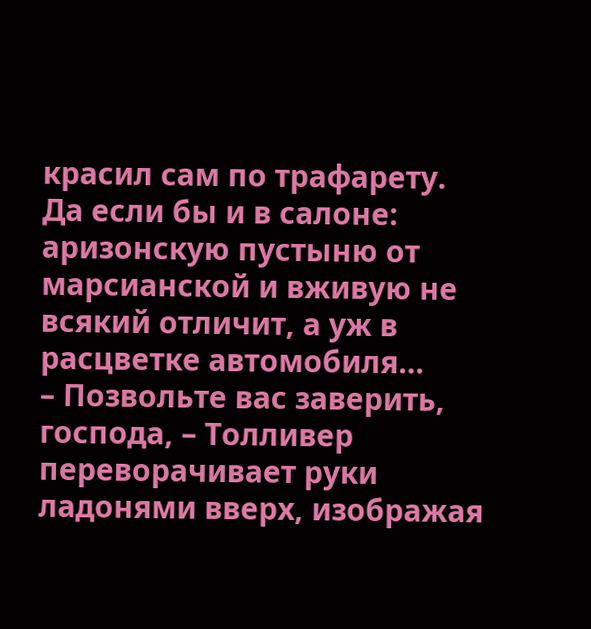красил сам по трафарету.
Да если бы и в салоне: аризонскую пустыню от марсианской и вживую не всякий отличит, а уж в расцветке автомобиля…
– Позвольте вас заверить, господа, – Толливер переворачивает руки ладонями вверх, изображая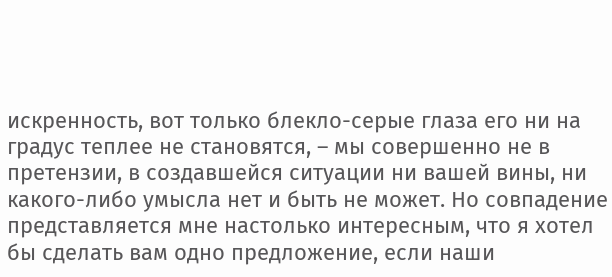искренность, вот только блекло-серые глаза его ни на градус теплее не становятся, – мы совершенно не в претензии, в создавшейся ситуации ни вашей вины, ни какого-либо умысла нет и быть не может. Но совпадение представляется мне настолько интересным, что я хотел бы сделать вам одно предложение, если наши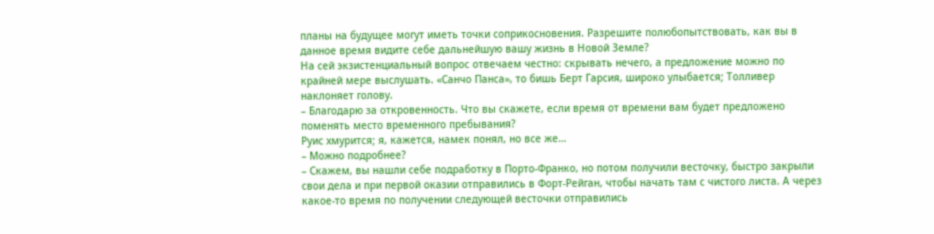планы на будущее могут иметь точки соприкосновения. Разрешите полюбопытствовать, как вы в данное время видите себе дальнейшую вашу жизнь в Новой Земле?
На сей экзистенциальный вопрос отвечаем честно: скрывать нечего, а предложение можно по крайней мере выслушать. «Санчо Панса», то бишь Берт Гарсия, широко улыбается; Толливер наклоняет голову.
– Благодарю за откровенность. Что вы скажете, если время от времени вам будет предложено поменять место временного пребывания?
Руис хмурится; я, кажется, намек понял, но все же…
– Можно подробнее?
– Скажем, вы нашли себе подработку в Порто-Франко, но потом получили весточку, быстро закрыли свои дела и при первой оказии отправились в Форт-Рейган, чтобы начать там с чистого листа. А через какое-то время по получении следующей весточки отправились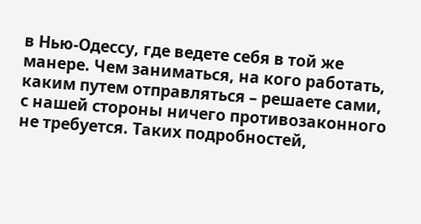в Нью-Одессу, где ведете себя в той же манере. Чем заниматься, на кого работать, каким путем отправляться – решаете сами, с нашей стороны ничего противозаконного не требуется. Таких подробностей,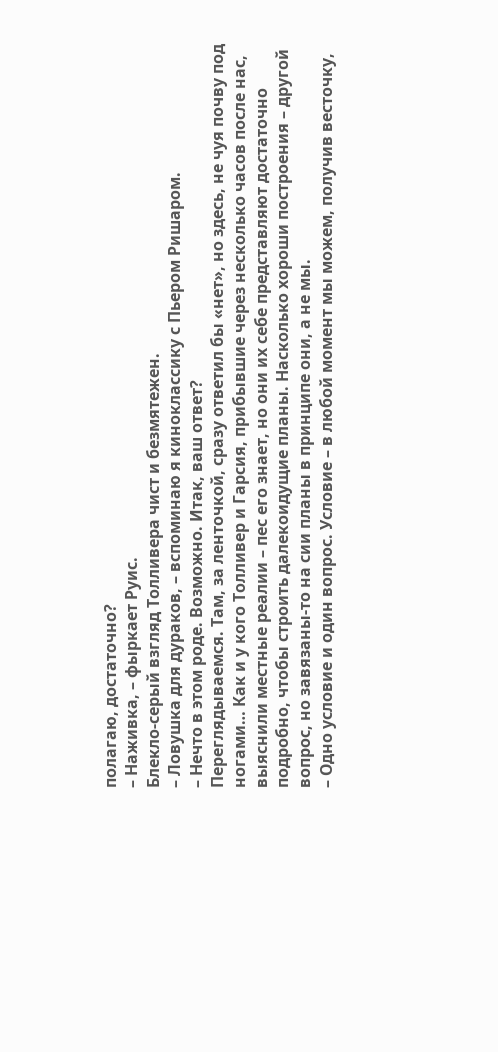полагаю, достаточно?
– Наживка, – фыркает Руис.
Блекло-серый взгляд Толливера чист и безмятежен.
– Ловушка для дураков, – вспоминаю я киноклассику с Пьером Ришаром.
– Нечто в этом роде. Возможно. Итак, ваш ответ?
Переглядываемся. Там, за ленточкой, сразу ответил бы «нет», но здесь, не чуя почву под ногами… Как и у кого Толливер и Гарсия, прибывшие через несколько часов после нас, выяснили местные реалии – пес его знает, но они их себе представляют достаточно подробно, чтобы строить далекоидущие планы. Насколько хороши построения – другой вопрос, но завязаны-то на сии планы в принципе они, а не мы.
– Одно условие и один вопрос. Условие – в любой момент мы можем, получив весточку,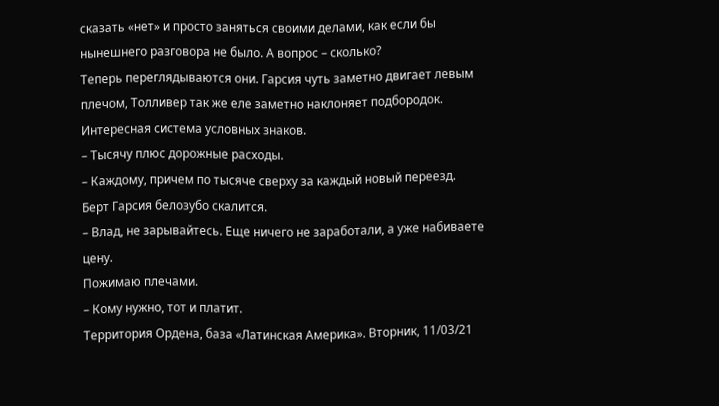сказать «нет» и просто заняться своими делами, как если бы нынешнего разговора не было. А вопрос – сколько?
Теперь переглядываются они. Гарсия чуть заметно двигает левым плечом, Толливер так же еле заметно наклоняет подбородок. Интересная система условных знаков.
– Тысячу плюс дорожные расходы.
– Каждому, причем по тысяче сверху за каждый новый переезд.
Берт Гарсия белозубо скалится.
– Влад, не зарывайтесь. Еще ничего не заработали, а уже набиваете цену.
Пожимаю плечами.
– Кому нужно, тот и платит.
Территория Ордена, база «Латинская Америка». Вторник, 11/03/21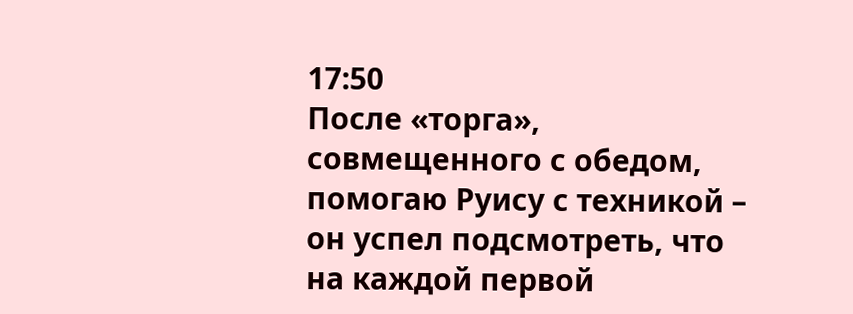17:50
После «торга», совмещенного с обедом, помогаю Руису с техникой – он успел подсмотреть, что на каждой первой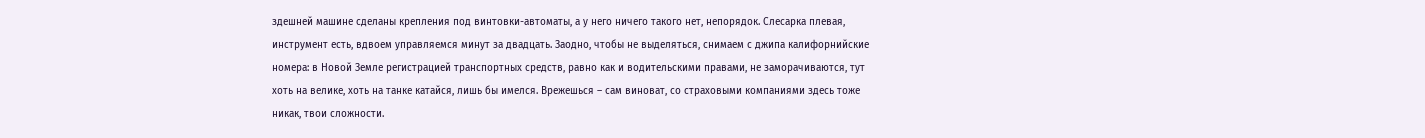здешней машине сделаны крепления под винтовки-автоматы, а у него ничего такого нет, непорядок. Слесарка плевая, инструмент есть, вдвоем управляемся минут за двадцать. Заодно, чтобы не выделяться, снимаем с джипа калифорнийские номера: в Новой Земле регистрацией транспортных средств, равно как и водительскими правами, не заморачиваются, тут хоть на велике, хоть на танке катайся, лишь бы имелся. Врежешься – сам виноват, со страховыми компаниями здесь тоже никак, твои сложности.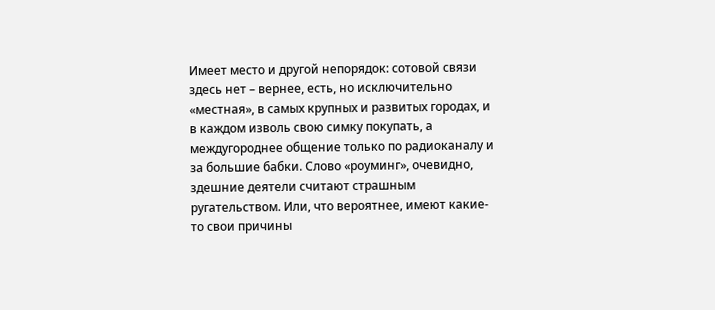Имеет место и другой непорядок: сотовой связи здесь нет – вернее, есть, но исключительно «местная», в самых крупных и развитых городах, и в каждом изволь свою симку покупать, а междугороднее общение только по радиоканалу и за большие бабки. Слово «роуминг», очевидно, здешние деятели считают страшным ругательством. Или, что вероятнее, имеют какие-то свои причины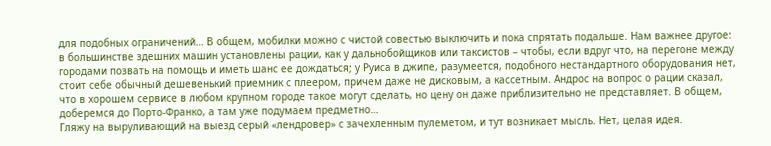для подобных ограничений… В общем, мобилки можно с чистой совестью выключить и пока спрятать подальше. Нам важнее другое: в большинстве здешних машин установлены рации, как у дальнобойщиков или таксистов – чтобы, если вдруг что, на перегоне между городами позвать на помощь и иметь шанс ее дождаться; у Руиса в джипе, разумеется, подобного нестандартного оборудования нет, стоит себе обычный дешевенький приемник с плеером, причем даже не дисковым, а кассетным. Андрос на вопрос о рации сказал, что в хорошем сервисе в любом крупном городе такое могут сделать, но цену он даже приблизительно не представляет. В общем, доберемся до Порто-Франко, а там уже подумаем предметно…
Гляжу на выруливающий на выезд серый «лендровер» с зачехленным пулеметом, и тут возникает мысль. Нет, целая идея.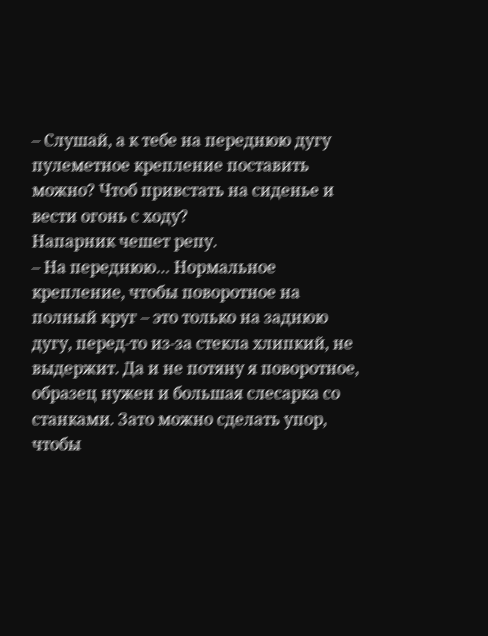– Слушай, а к тебе на переднюю дугу пулеметное крепление поставить можно? Чтоб привстать на сиденье и вести огонь с ходу?
Напарник чешет репу.
– На переднюю… Нормальное крепление, чтобы поворотное на полный круг – это только на заднюю дугу, перед-то из-за стекла хлипкий, не выдержит. Да и не потяну я поворотное, образец нужен и большая слесарка со станками. Зато можно сделать упор, чтобы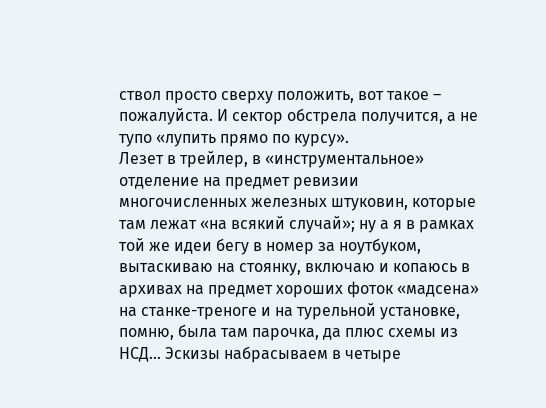ствол просто сверху положить, вот такое – пожалуйста. И сектор обстрела получится, а не тупо «лупить прямо по курсу».
Лезет в трейлер, в «инструментальное» отделение на предмет ревизии многочисленных железных штуковин, которые там лежат «на всякий случай»; ну а я в рамках той же идеи бегу в номер за ноутбуком, вытаскиваю на стоянку, включаю и копаюсь в архивах на предмет хороших фоток «мадсена» на станке-треноге и на турельной установке, помню, была там парочка, да плюс схемы из НСД… Эскизы набрасываем в четыре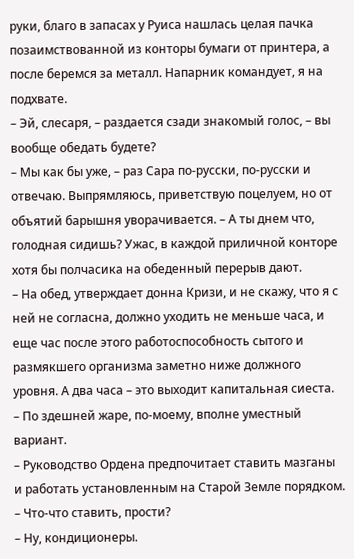руки, благо в запасах у Руиса нашлась целая пачка позаимствованной из конторы бумаги от принтера, а после беремся за металл. Напарник командует, я на подхвате.
– Эй, слесаря, – раздается сзади знакомый голос, – вы вообще обедать будете?
– Мы как бы уже, – раз Сара по-русски, по-русски и отвечаю. Выпрямляюсь, приветствую поцелуем, но от объятий барышня уворачивается. – А ты днем что, голодная сидишь? Ужас, в каждой приличной конторе хотя бы полчасика на обеденный перерыв дают.
– На обед, утверждает донна Кризи, и не скажу, что я с ней не согласна, должно уходить не меньше часа, и еще час после этого работоспособность сытого и размякшего организма заметно ниже должного уровня. А два часа – это выходит капитальная сиеста.
– По здешней жаре, по-моему, вполне уместный вариант.
– Руководство Ордена предпочитает ставить мазганы и работать установленным на Старой Земле порядком.
– Что-что ставить, прости?
– Ну, кондиционеры.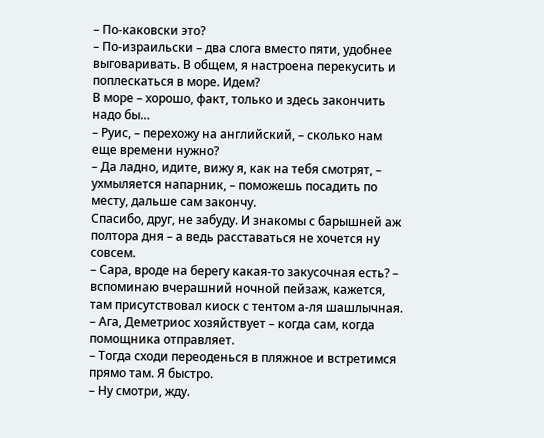– По-каковски это?
– По-израильски – два слога вместо пяти, удобнее выговаривать. В общем, я настроена перекусить и поплескаться в море. Идем?
В море – хорошо, факт, только и здесь закончить надо бы…
– Руис, – перехожу на английский, – сколько нам еще времени нужно?
– Да ладно, идите, вижу я, как на тебя смотрят, – ухмыляется напарник, – поможешь посадить по месту, дальше сам закончу.
Спасибо, друг, не забуду. И знакомы с барышней аж полтора дня – а ведь расставаться не хочется ну совсем.
– Сара, вроде на берегу какая-то закусочная есть? – вспоминаю вчерашний ночной пейзаж, кажется, там присутствовал киоск с тентом а-ля шашлычная.
– Ага, Деметриос хозяйствует – когда сам, когда помощника отправляет.
– Тогда сходи переоденься в пляжное и встретимся прямо там. Я быстро.
– Ну смотри, жду.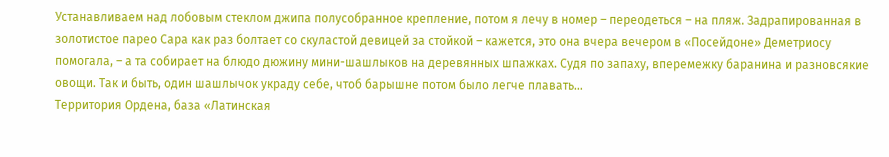Устанавливаем над лобовым стеклом джипа полусобранное крепление, потом я лечу в номер – переодеться – на пляж. Задрапированная в золотистое парео Сара как раз болтает со скуластой девицей за стойкой – кажется, это она вчера вечером в «Посейдоне» Деметриосу помогала, – а та собирает на блюдо дюжину мини-шашлыков на деревянных шпажках. Судя по запаху, вперемежку баранина и разновсякие овощи. Так и быть, один шашлычок украду себе, чтоб барышне потом было легче плавать…
Территория Ордена, база «Латинская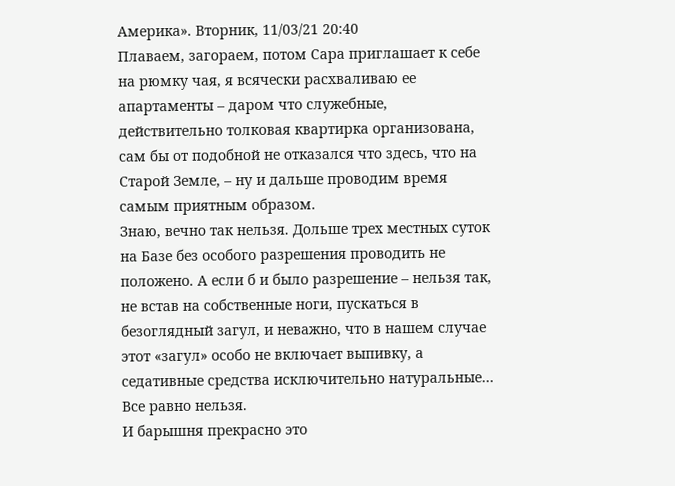Америка». Вторник, 11/03/21 20:40
Плаваем, загораем, потом Сара приглашает к себе на рюмку чая, я всячески расхваливаю ее апартаменты – даром что служебные, действительно толковая квартирка организована, сам бы от подобной не отказался что здесь, что на Старой Земле, – ну и дальше проводим время самым приятным образом.
Знаю, вечно так нельзя. Дольше трех местных суток на Базе без особого разрешения проводить не положено. А если б и было разрешение – нельзя так, не встав на собственные ноги, пускаться в безоглядный загул, и неважно, что в нашем случае этот «загул» особо не включает выпивку, а седативные средства исключительно натуральные… Все равно нельзя.
И барышня прекрасно это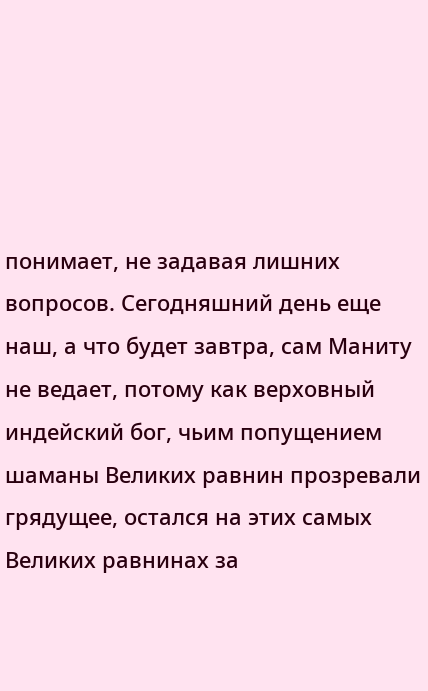понимает, не задавая лишних вопросов. Сегодняшний день еще наш, а что будет завтра, сам Маниту не ведает, потому как верховный индейский бог, чьим попущением шаманы Великих равнин прозревали грядущее, остался на этих самых Великих равнинах за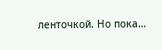ленточкой. Но пока…